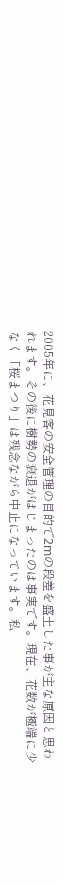2005年に、花見客の安全管理の目的で2mの段差を盛土した事が主な原因と思われます。その後に樹勢の衰退がはじまったのは事実です。現在、花数が極端に少なく「桜まつり」は残念ながら中止になっています。私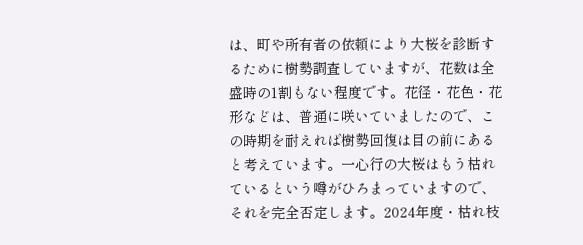は、町や所有者の依頼により大桜を診断するために樹勢調査していますが、花数は全盛時の1割もない程度です。花径・花色・花形などは、普通に咲いていましたので、この時期を耐えれば樹勢回復は目の前にあると考えています。一心行の大桜はもう枯れているという噂がひろまっていますので、それを完全否定します。2024年度・枯れ枝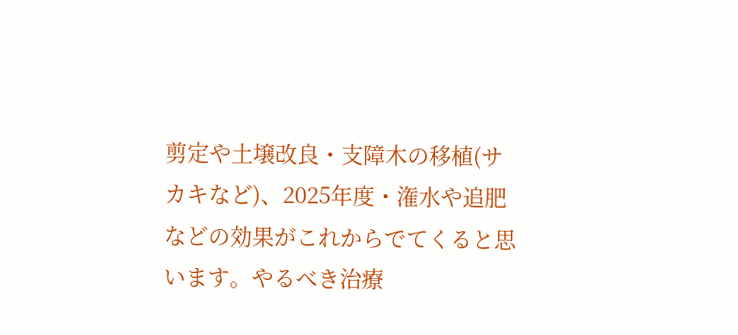剪定や土壌改良・支障木の移植(サカキなど)、2025年度・潅水や追肥などの効果がこれからでてくると思います。やるべき治療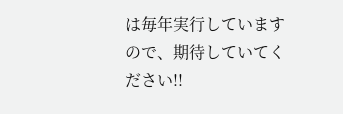は毎年実行していますので、期待していてください!!